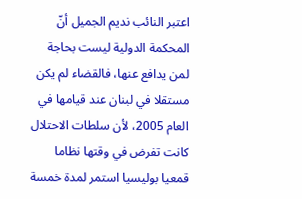اعتبر النائب نديم الجميل أنّ المحكمة الدولية ليست بحاجة لمن يدافع عنها، فالقضاء لم يكن مستقلا في لبنان عند قيامها في العام 2005، لأن سلطات الاحتلال كانت تفرض في وقتها نظاما قمعيا بوليسيا استمر لمدة خمسة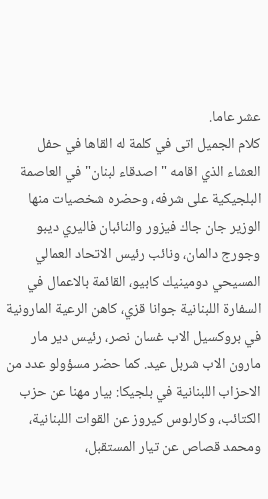عشر عاما.
كلام الجميل اتى في كلمة له القاها في حفل العشاء الذي اقامه "اصدقاء لبنان" في العاصمة البلجيكية على شرفه، وحضره شخصيات منها الوزير جان جاك فيزور والنائبان فاليري ديبو وجورج دالمان، ونائب رئيس الاتحاد العمالي المسيحي دومينيك كابيو، القائمة بالاعمال في السفارة اللبنانية جوانا قزي، كاهن الرعية المارونية في بروكسيل الاب غسان نصر، رئيس دير مار مارون الاب شربل عيد. كما حضر مسؤولو عدد من الاحزاب اللبنانية في بلجيكا: بيار مهنا عن حزب الكتائب، وكارلوس كيروز عن القوات اللبنانية، ومحمد قصاص عن تيار المستقبل،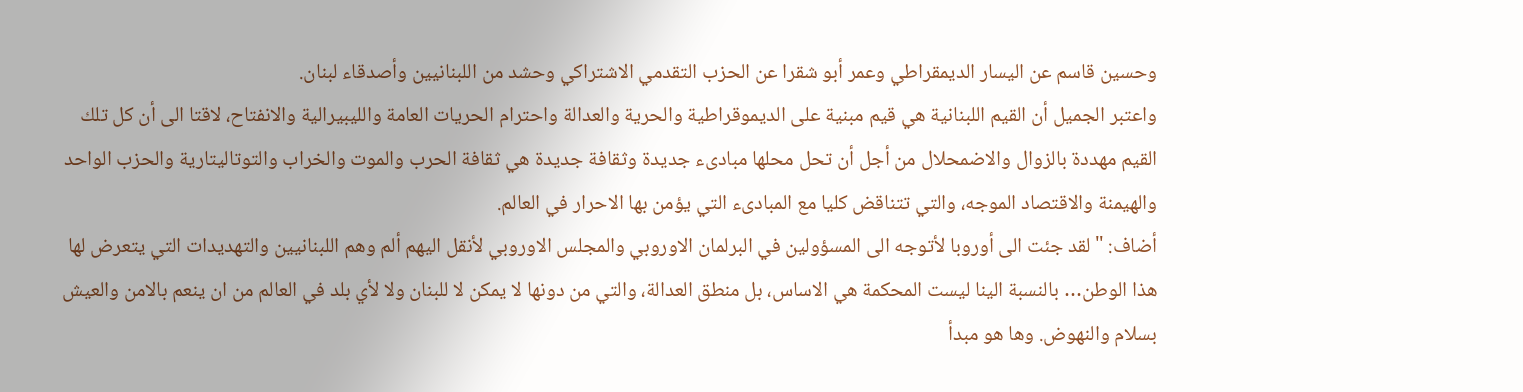وحسين قاسم عن اليسار الديمقراطي وعمر أبو شقرا عن الحزب التقدمي الاشتراكي وحشد من اللبنانيين وأصدقاء لبنان.
واعتبر الجميل أن القيم اللبنانية هي قيم مبنية على الديموقراطية والحرية والعدالة واحترام الحريات العامة والليبيرالية والانفتاح، لاقتا الى أن كل تلك القيم مهددة بالزوال والاضمحلال من أجل أن تحل محلها مبادىء جديدة وثقافة جديدة هي ثقافة الحرب والموت والخراب والتوتاليتارية والحزب الواحد والهيمنة والاقتصاد الموجه، والتي تتناقض كليا مع المبادىء التي يؤمن بها الاحرار في العالم.
أضاف: "لقد جئت الى أوروبا لأتوجه الى المسؤولين في البرلمان الاوروبي والمجلس الاوروبي لأنقل اليهم ألم وهم اللبنانيين والتهديدات التي يتعرض لها هذا الوطن… بالنسبة الينا ليست المحكمة هي الاساس، بل منطق العدالة، والتي من دونها لا يمكن لا للبنان ولا لأي بلد في العالم من ان ينعم بالامن والعيش بسلام والنهوض. وها هو مبدأ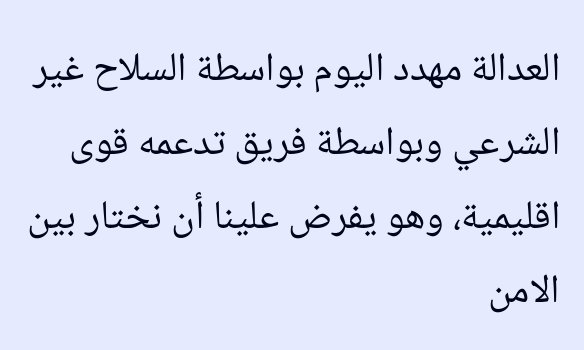العدالة مهدد اليوم بواسطة السلاح غير الشرعي وبواسطة فريق تدعمه قوى اقليمية، وهو يفرض علينا أن نختار بين الامن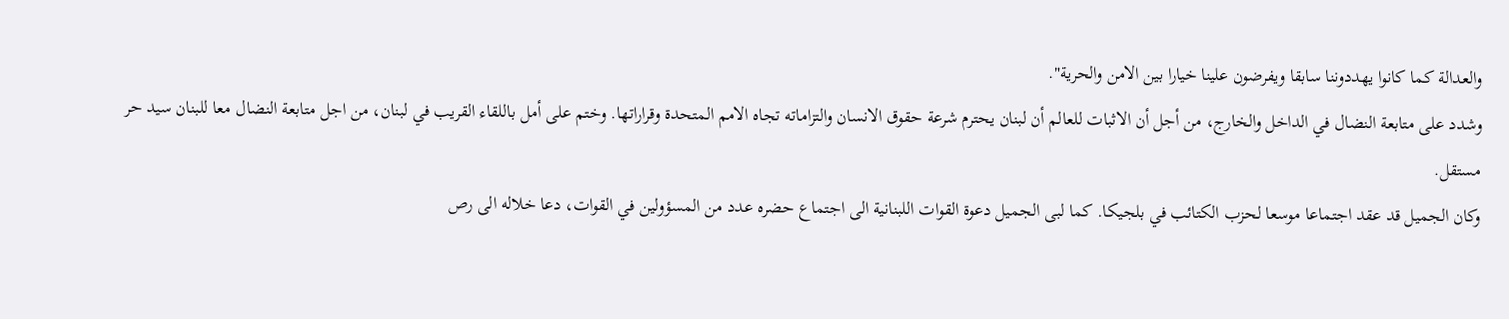والعدالة كما كانوا يهددوننا سابقا ويفرضون علينا خيارا بين الامن والحرية".
وشدد على متابعة النضال في الداخل والخارج، من أجل أن الاثبات للعالم أن لبنان يحترم شرعة حقوق الانسان والتزاماته تجاه الامم المتحدة وقراراتها. وختم على أمل باللقاء القريب في لبنان، من اجل متابعة النضال معا للبنان سيد حر مستقل.
وكان الجميل قد عقد اجتماعا موسعا لحزب الكتائب في بلجيكا. كما لبى الجميل دعوة القوات اللبنانية الى اجتماع حضره عدد من المسؤولين في القوات، دعا خلاله الى رص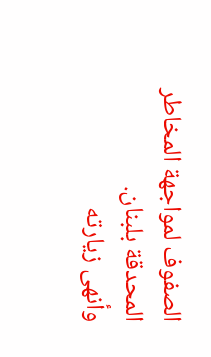الصفوف لمواجهة المخاطر المحدقة بلبنان.
وأنهى زيارته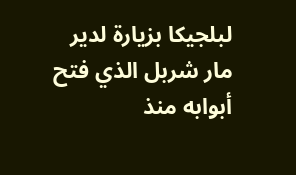لبلجيكا بزيارة لدير مار شربل الذي فتح أبوابه منذ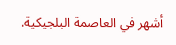أشهر في العاصمة البلجيكية.